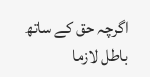اگرچہ حق کے ساتھ باطل لازما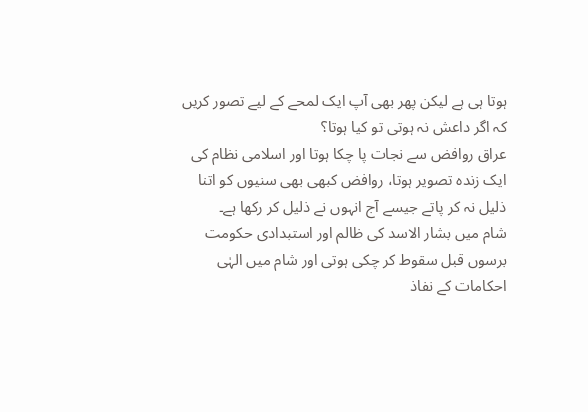ہوتا ہی ہے لیکن پھر بھی آپ ایک لمحے کے لیے تصور کریں کہ اگر داعش نہ ہوتی تو کیا ہوتا؟
عراق روافض سے نجات پا چکا ہوتا اور اسلامی نظام کی ایک زندہ تصویر ہوتا، روافض کبھی بھی سنیوں کو اتنا ذلیل نہ کر پاتے جیسے آج انہوں نے ذلیل کر رکھا ہے۔
شام میں بشار الاسد کی ظالم اور استبدادی حکومت برسوں قبل سقوط کر چکی ہوتی اور شام میں الہٰی احکامات کے نفاذ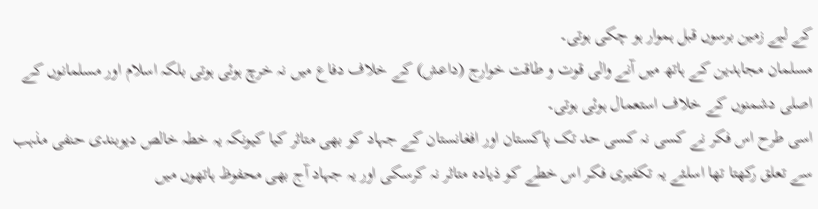کے لیے زمین برسوں قبل ہموار ہو چکی ہوتی۔
مسلمان مجاہدین کے ہاتھ میں آنے والی قوت و طاقت خوارج (داعش) کے خلاف دفاع میں نہ خرچ ہوئی ہوتی بلکہ اسلام اور مسلمانوں کے اصلی دشمنوں کے خلاف استعمال ہوئی ہوتی۔
اسی طرح اس فکر نے کسی نہ کسی حد تک پاکستان اور افغانستان کے جہاد کو بھی متاثر کیا کیونکہ یہ خطہ خالص دیوبندی حنفی مذہب سے تعلق رکھتا تھا اسلئے یہ تکفیری فکر اس خطے کو ذیادہ متاثر نہ کرسکی اور یہ جہاد آج بھی محفوظ ہاتھوں میں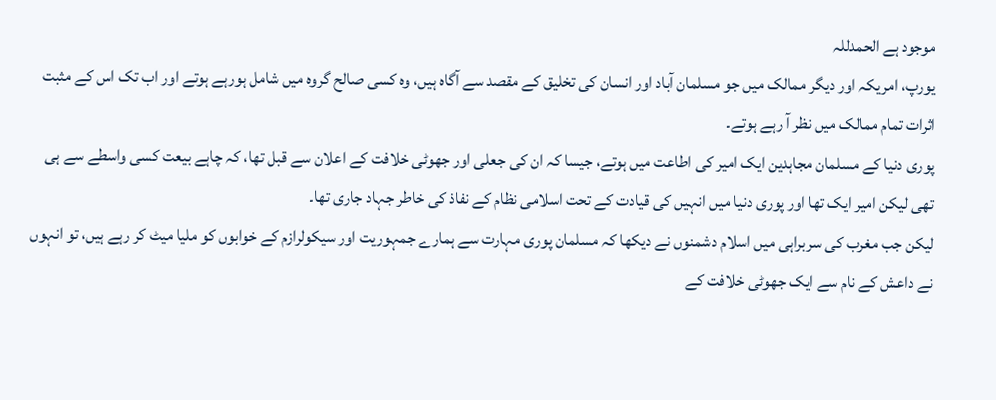موجود ہے الحمدللہ
یورپ، امریکہ اور دیگر ممالک میں جو مسلمان آباد اور انسان کی تخلیق کے مقصد سے آگاہ ہیں، وہ کسی صالح گروہ میں شامل ہورہے ہوتے اور اب تک اس کے مثبت اثرات تمام ممالک میں نظر آ رہے ہوتے۔
پوری دنیا کے مسلمان مجاہدین ایک امیر کی اطاعت میں ہوتے، جیسا کہ ان کی جعلی اور جھوٹی خلافت کے اعلان سے قبل تھا، کہ چاہے بیعت کسی واسطے سے ہی تھی لیکن امیر ایک تھا اور پوری دنیا میں انہیں کی قیادت کے تحت اسلامی نظام کے نفاذ کی خاطر جہاد جاری تھا۔
لیکن جب مغرب کی سربراہی میں اسلام دشمنوں نے دیکھا کہ مسلمان پوری مہارت سے ہمارے جمہوریت اور سیکولرازم کے خوابوں کو ملیا میٹ کر رہے ہیں، تو انہوں نے داعش کے نام سے ایک جھوٹی خلافت کے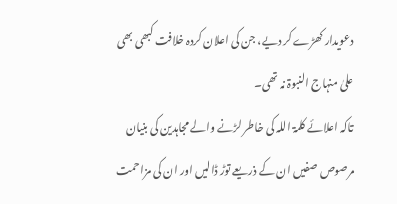دعویدار کھڑے کر دیے، جن کی اعلان کردہ خلافت کبھی بھی علیٰ منہاج النبوۃ نہ تھی۔
تاکہ اعلائے کلمۃ اللہ کی خاطر لڑنے والے مجاہدین کی بنیان مرصوص صفیں ان کے ذریعے توڑ ڈالیں اور ان کی مزاحمت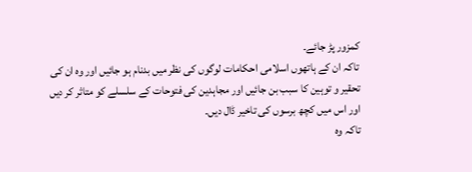کمزور پڑ جائے۔
تاکہ ان کے ہاتھوں اسلامی احکامات لوگوں کی نظر میں بدنام ہو جائیں اور وہ ان کی تحقیر و توہین کا سبب بن جائیں اور مجاہدین کی فتوحات کے سلسلے کو متاثر کر دیں اور اس میں کچھ برسوں کی تاخیر ڈال دیں۔
تاکہ وہ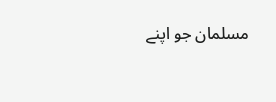مسلمان جو اپنے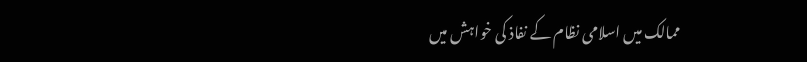ممالک میں اسلامی نظام کے نفاذ کی خواہش میں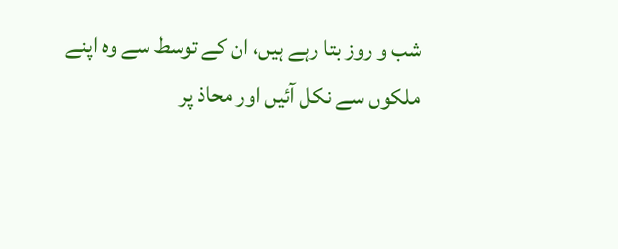شب و روز بتا رہے ہیں، ان کے توسط سے وہ اپنے ملکوں سے نکل آئیں اور محاذ پر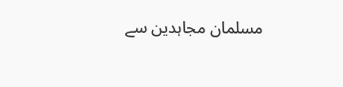مسلمان مجاہدین سے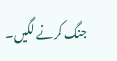جنگ کرنے لگیں۔